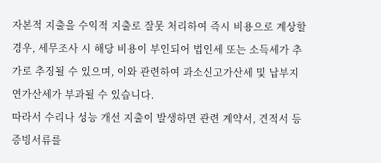자본적 지출을 수익적 지출로 잘못 처리하여 즉시 비용으로 계상할 경우, 세무조사 시 해당 비용이 부인되어 법인세 또는 소득세가 추가로 추징될 수 있으며, 이와 관련하여 과소신고가산세 및 납부지연가산세가 부과될 수 있습니다.
따라서 수리나 성능 개선 지출이 발생하면 관련 계약서, 견적서 등 증빙서류를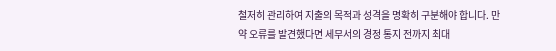철저히 관리하여 지출의 목적과 성격을 명확히 구분해야 합니다. 만약 오류를 발견했다면 세무서의 경정 통지 전까지 최대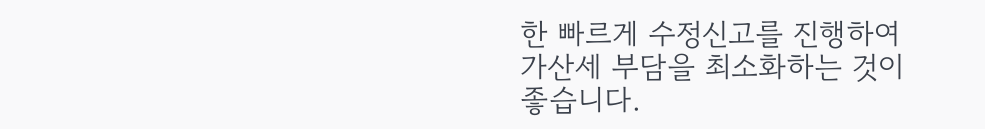한 빠르게 수정신고를 진행하여 가산세 부담을 최소화하는 것이 좋습니다.